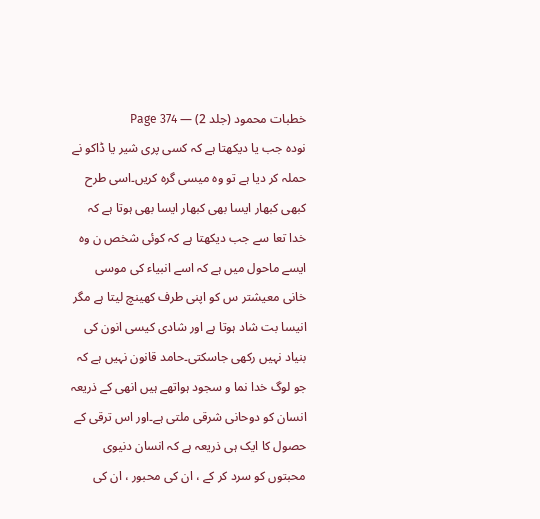خطبات محمود (جلد 2) — Page 374
نوده جب یا دیکھتا ہے کہ کسی پری شیر یا ڈاکو نے حملہ کر دیا ہے تو وہ میسی گرہ کریں۔اسی طرح کبھی کبھار ایسا بھی کبھار ایسا بھی ہوتا ہے کہ خدا تعا سے جب دیکھتا ہے کہ کوئی شخص ن وہ ایسے ماحول میں ہے کہ اسے انبیاء کی موسی خانی معیشتر س کو اپنی طرف کھینچ لیتا ہے مگر انیسا بت شاد ہوتا ہے اور شادی کیسی انون کی بنیاد نہیں رکھی جاسکتی۔حامد قانون نہیں ہے کہ جو لوگ خدا نما و سجود ہواتھے ہیں انھی کے ذریعہ انسان کو دوحانی شرقی ملتی ہے۔اور اس ترقی کے حصول کا ایک ہی ذریعہ ہے کہ انسان دنیوی محبتوں کو سرد کر کے ، ان کی محبور ، ان کی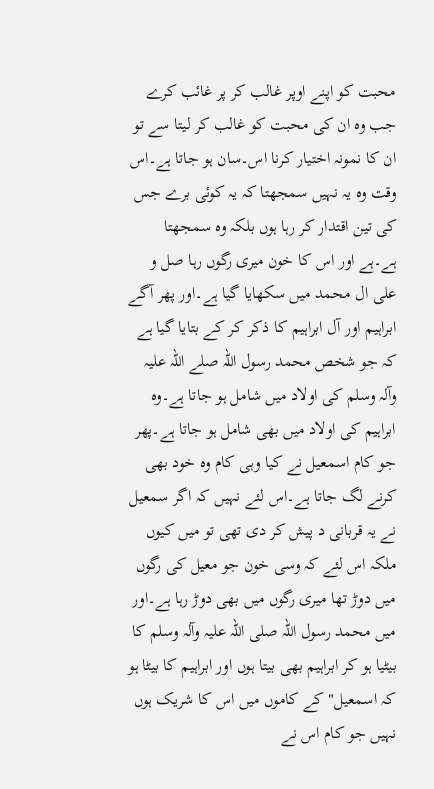محبت کو اپنے اوپر غالب کر پر غائب کرے جب وہ ان کی محبت کو غالب کر لیتا سے تو ان کا نمونہ اختیار کرنا اس۔سان ہو جاتا ہے۔اس وقت وہ یہ نہیں سمجھتا کہ یہ کوئی برے جس کی تین اقتدار کر رہا ہوں بلکہ وہ سمجھتا ہے۔ہے اور اس کا خون میری رگوں رہا صل و على ال محمد میں سکھایا گیا ہے۔اور پھر آگے ابراہیم اور آل ابراہیم کا ذکر کر کے بتایا گیا ہے کہ جو شخص محمد رسول اللہ صلے اللہ علیہ وآلہ وسلم کی اولاد میں شامل ہو جاتا ہے۔وہ ابراہیم کی اولاد میں بھی شامل ہو جاتا ہے۔پھر جو کام اسمعیل نے کیا وہی کام وہ خود بھی کرنے لگ جاتا ہے۔اس لئے نہیں کہ اگر سمعیل نے یہ قربانی د پیش کر دی تھی تو میں کیوں ملکہ اس لئے کہ وسی خون جو معیل کی رگوں میں دوڑ تھا میری رگوں میں بھی دوڑ رہا ہے۔اور میں محمد رسول اللہ صلی اللہ علیہ وآلہ وسلم کا بیٹیا ہو کر ابراہیم بھی بیتا ہوں اور ابراہیم کا بیٹا ہو کہ اسمعیل" کے کاموں میں اس کا شریک ہوں نہیں جو کام اس نے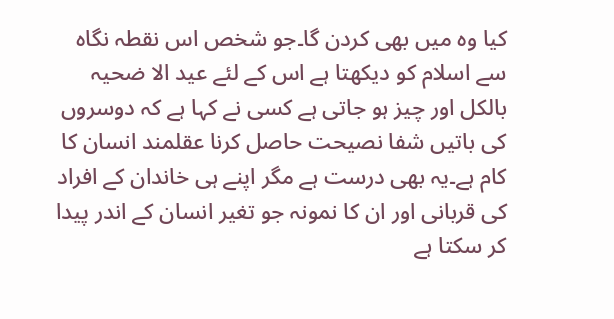کیا وہ میں بھی کردن گا۔جو شخص اس نقطہ نگاہ سے اسلام کو دیکھتا ہے اس کے لئے عید الا ضحیہ بالکل اور چیز ہو جاتی ہے کسی نے کہا ہے کہ دوسروں کی باتیں شفا نصیحت حاصل کرنا عقلمند انسان کا کام ہے۔یہ بھی درست ہے مگر اپنے ہی خاندان کے افراد کی قربانی اور ان کا نمونہ جو تغیر انسان کے اندر پیدا کر سکتا ہے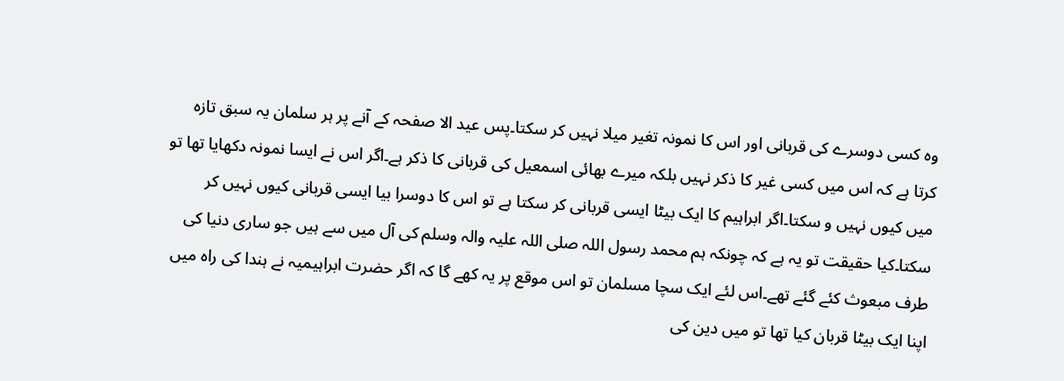وہ کسی دوسرے کی قربانی اور اس کا نمونہ تغیر میلا نہیں کر سکتا۔پس عید الا صفحہ کے آنے پر ہر سلمان یہ سبق تازہ کرتا ہے کہ اس میں کسی غیر کا ذکر نہیں بلکہ میرے بھائی اسمعیل کی قربانی کا ذکر ہے۔اگر اس نے ایسا نمونہ دکھایا تھا تو میں کیوں نہیں و سکتا۔اگر ابراہیم کا ایک بیٹا ایسی قربانی کر سکتا ہے تو اس کا دوسرا بیا ایسی قربانی کیوں نہیں کر سکتا۔کیا حقیقت تو یہ ہے کہ چونکہ ہم محمد رسول اللہ صلی اللہ علیہ والہ وسلم کی آل میں سے ہیں جو ساری دنیا کی طرف مبعوث کئے گئے تھے۔اس لئے ایک سچا مسلمان تو اس موقع پر یہ کھے گا کہ اگر حضرت ابراہیمیہ نے ہندا کی راہ میں اپنا ایک بیٹا قربان کیا تھا تو میں دین کی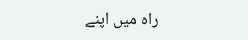راہ میں اپنے